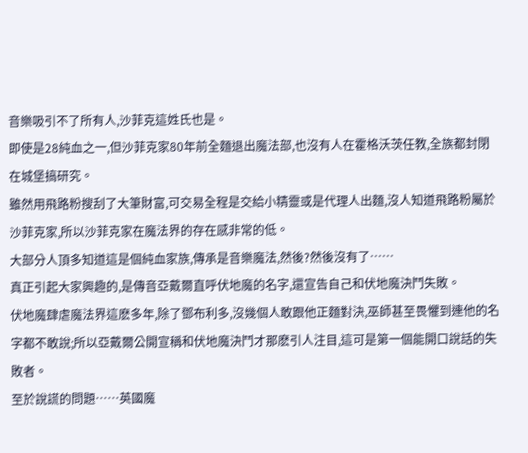音樂吸引不了所有人,沙菲克這姓氏也是。
即使是28純血之一,但沙菲克家80年前全麵退出魔法部,也沒有人在霍格沃茨任教,全族都封閉在城堡搞研究。
雖然用飛路粉搜刮了大筆財富,可交易全程是交給小精靈或是代理人出麵,沒人知道飛路粉屬於沙菲克家,所以沙菲克家在魔法界的存在感非常的低。
大部分人頂多知道這是個純血家族,傳承是音樂魔法,然後?然後沒有了……
真正引起大家興趣的,是傳音亞戴爾直呼伏地魔的名字,還宣告自己和伏地魔決鬥失敗。
伏地魔肆虐魔法界這麽多年,除了鄧布利多,沒幾個人敢跟他正麵對決,巫師甚至畏懼到連他的名字都不敢說;所以亞戴爾公開宣稱和伏地魔決鬥才那麽引人注目,這可是第一個能開口說話的失敗者。
至於說謊的問題……英國魔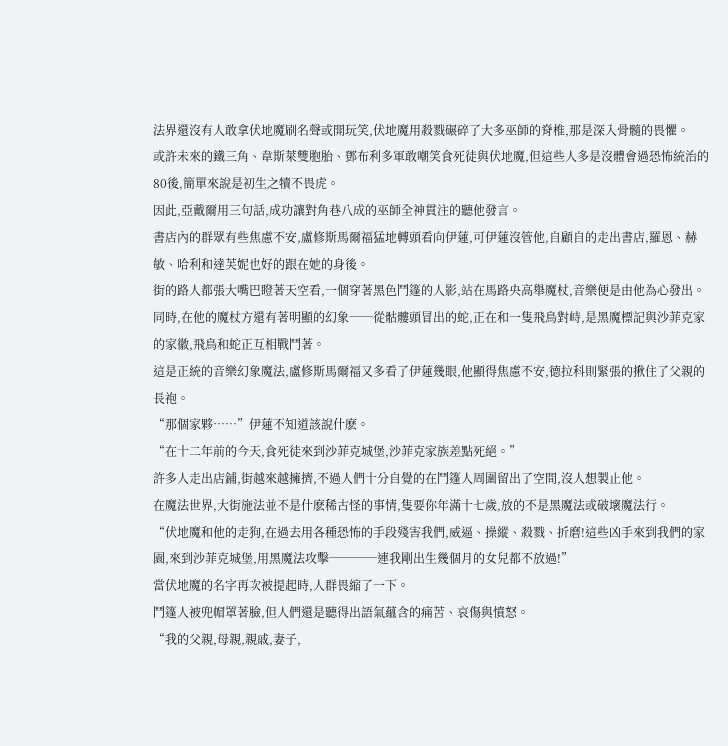法界還沒有人敢拿伏地魔刷名聲或開玩笑,伏地魔用殺戮碾碎了大多巫師的脊椎,那是深入骨髓的畏懼。
或許未來的鐵三角、韋斯萊雙胞胎、鄧布利多軍敢嘲笑食死徒與伏地魔,但這些人多是沒體會過恐怖統治的80後,簡單來說是初生之犢不畏虎。
因此,亞戴爾用三句話,成功讓對角巷八成的巫師全神貫注的聽他發言。
書店內的群眾有些焦慮不安,盧修斯馬爾福猛地轉頭看向伊蓮,可伊蓮沒管他,自顧自的走出書店,羅恩、赫敏、哈利和達芙妮也好的跟在她的身後。
街的路人都張大嘴巴瞪著天空看,一個穿著黑色鬥篷的人影,站在馬路央高舉魔杖,音樂便是由他為心發出。
同時,在他的魔杖方還有著明顯的幻象──從骷髏頭冒出的蛇,正在和一隻飛鳥對峙,是黑魔標記與沙菲克家的家徽,飛鳥和蛇正互相戰鬥著。
這是正統的音樂幻象魔法,盧修斯馬爾福又多看了伊蓮幾眼,他顯得焦慮不安,德拉科則緊張的揪住了父親的長袍。
“那個家夥……”伊蓮不知道該說什麽。
“在十二年前的今天,食死徒來到沙菲克城堡,沙菲克家族差點死絕。”
許多人走出店鋪,街越來越擁擠,不過人們十分自覺的在鬥篷人周圍留出了空間,沒人想製止他。
在魔法世界,大街施法並不是什麽稀古怪的事情,隻要你年滿十七歲,放的不是黑魔法或破壞魔法行。
“伏地魔和他的走狗,在過去用各種恐怖的手段殘害我們,威逼、操縱、殺戮、折磨!這些凶手來到我們的家園,來到沙菲克城堡,用黑魔法攻擊────連我剛出生幾個月的女兒都不放過!”
當伏地魔的名字再次被提起時,人群畏縮了一下。
鬥篷人被兜帽罩著臉,但人們還是聽得出語氣蘊含的痛苦、哀傷與憤怒。
“我的父親,母親,親戚,妻子,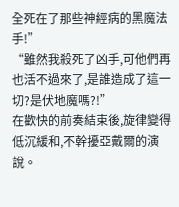全死在了那些神經病的黑魔法手!”
“雖然我殺死了凶手,可他們再也活不過來了,是誰造成了這一切?是伏地魔嗎?!”
在歡快的前奏結束後,旋律變得低沉緩和,不幹擾亞戴爾的演說。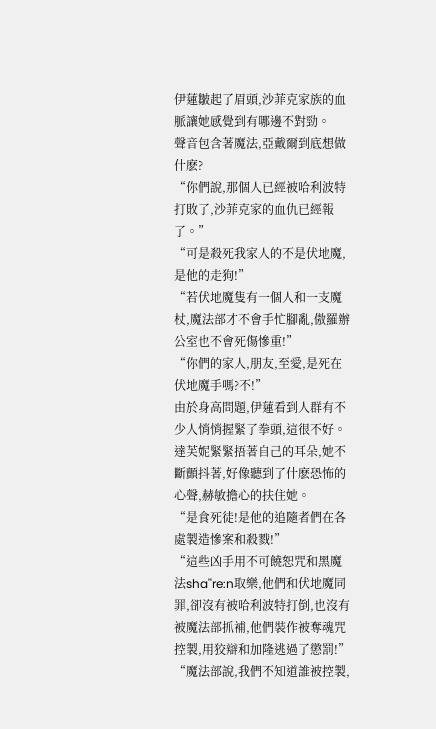伊蓮皺起了眉頭,沙菲克家族的血脈讓她感覺到有哪邊不對勁。
聲音包含著魔法,亞戴爾到底想做什麽?
“你們說,那個人已經被哈利波特打敗了,沙菲克家的血仇已經報了。”
“可是殺死我家人的不是伏地魔,是他的走狗!”
“若伏地魔隻有一個人和一支魔杖,魔法部才不會手忙腳亂,傲羅辦公室也不會死傷慘重!”
“你們的家人,朋友,至愛,是死在伏地魔手嗎?不!”
由於身高問題,伊蓮看到人群有不少人悄悄握緊了拳頭,這很不好。
達芙妮緊緊捂著自己的耳朵,她不斷顫抖著,好像聽到了什麽恐怖的心聲,赫敏擔心的扶住她。
“是食死徒!是他的追隨者們在各處製造慘案和殺戮!”
“這些凶手用不可饒恕咒和黑魔法sha''re:n取樂,他們和伏地魔同罪,卻沒有被哈利波特打倒,也沒有被魔法部抓補,他們裝作被奪魂咒控製,用狡辯和加隆逃過了懲罰!”
“魔法部說,我們不知道誰被控製,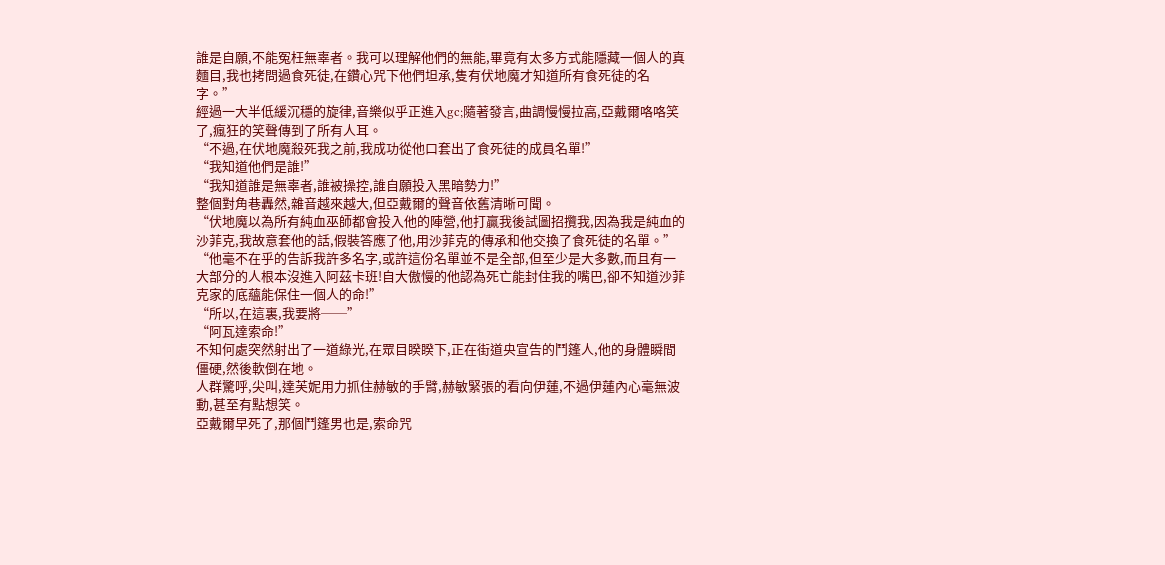誰是自願,不能冤枉無辜者。我可以理解他們的無能,畢竟有太多方式能隱藏一個人的真麵目,我也拷問過食死徒,在鑽心咒下他們坦承,隻有伏地魔才知道所有食死徒的名字。”
經過一大半低緩沉穩的旋律,音樂似乎正進入gc;隨著發言,曲調慢慢拉高,亞戴爾咯咯笑了,瘋狂的笑聲傳到了所有人耳。
“不過,在伏地魔殺死我之前,我成功從他口套出了食死徒的成員名單!”
“我知道他們是誰!”
“我知道誰是無辜者,誰被操控,誰自願投入黑暗勢力!”
整個對角巷轟然,雜音越來越大,但亞戴爾的聲音依舊清晰可聞。
“伏地魔以為所有純血巫師都會投入他的陣營,他打贏我後試圖招攬我,因為我是純血的沙菲克,我故意套他的話,假裝答應了他,用沙菲克的傳承和他交換了食死徒的名單。”
“他毫不在乎的告訴我許多名字,或許這份名單並不是全部,但至少是大多數,而且有一大部分的人根本沒進入阿茲卡班!自大傲慢的他認為死亡能封住我的嘴巴,卻不知道沙菲克家的底蘊能保住一個人的命!”
“所以,在這裏,我要將──”
“阿瓦達索命!”
不知何處突然射出了一道綠光,在眾目睽睽下,正在街道央宣告的鬥篷人,他的身體瞬間僵硬,然後軟倒在地。
人群驚呼,尖叫,達芙妮用力抓住赫敏的手臂,赫敏緊張的看向伊蓮,不過伊蓮內心毫無波動,甚至有點想笑。
亞戴爾早死了,那個鬥篷男也是,索命咒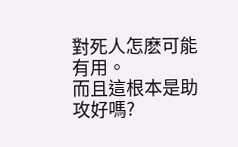對死人怎麽可能有用。
而且這根本是助攻好嗎?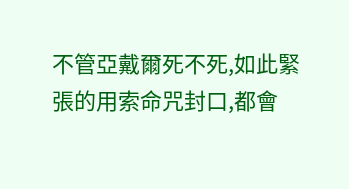不管亞戴爾死不死,如此緊張的用索命咒封口,都會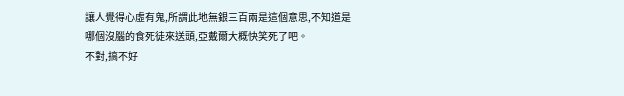讓人覺得心虛有鬼,所謂此地無銀三百兩是這個意思,不知道是哪個沒腦的食死徒來送頭,亞戴爾大概快笑死了吧。
不對,搞不好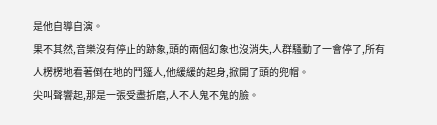是他自導自演。
果不其然,音樂沒有停止的跡象,頭的兩個幻象也沒消失,人群騷動了一會停了,所有人楞楞地看著倒在地的鬥篷人,他緩緩的起身,掀開了頭的兜帽。
尖叫聲響起,那是一張受盡折磨,人不人鬼不鬼的臉。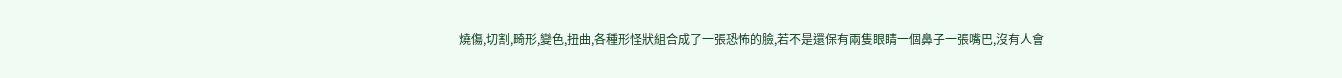燒傷,切割,畸形,變色,扭曲,各種形怪狀組合成了一張恐怖的臉,若不是還保有兩隻眼睛一個鼻子一張嘴巴,沒有人會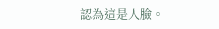認為這是人臉。